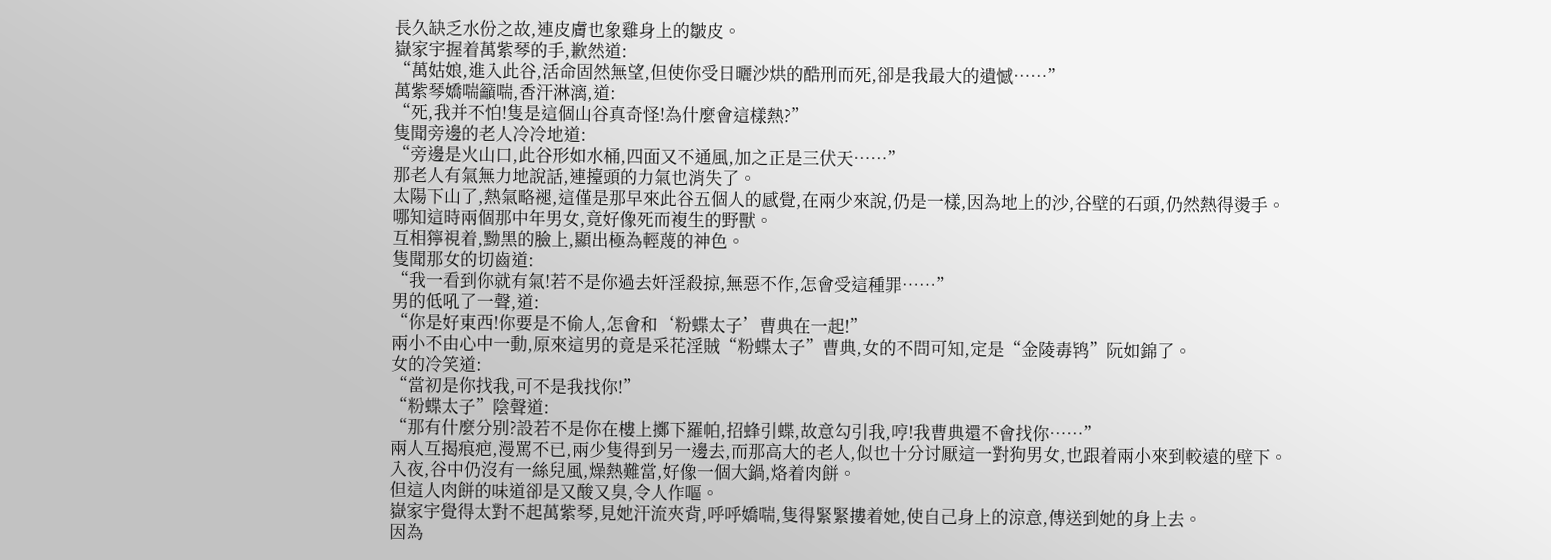長久缺乏水份之故,連皮膚也象雞身上的皺皮。
嶽家宇握着萬紫琴的手,歉然道:
“萬姑娘,進入此谷,活命固然無望,但使你受日曬沙烘的酷刑而死,卻是我最大的遺憾……”
萬紫琴嬌喘籲喘,香汗淋漓,道:
“死,我并不怕!隻是這個山谷真奇怪!為什麼會這樣熱?”
隻聞旁邊的老人冷冷地道:
“旁邊是火山口,此谷形如水桶,四面又不通風,加之正是三伏天……”
那老人有氣無力地說話,連擡頭的力氣也消失了。
太陽下山了,熱氣略褪,這僅是那早來此谷五個人的感覺,在兩少來說,仍是一樣,因為地上的沙,谷壁的石頭,仍然熱得燙手。
哪知這時兩個那中年男女,竟好像死而複生的野獸。
互相獰視着,黝黑的臉上,顯出極為輕蔑的神色。
隻聞那女的切齒道:
“我一看到你就有氣!若不是你過去奸淫殺掠,無惡不作,怎會受這種罪……”
男的低吼了一聲,道:
“你是好東西!你要是不偷人,怎會和‘粉蝶太子’曹典在一起!”
兩小不由心中一動,原來這男的竟是采花淫賊“粉蝶太子”曹典,女的不問可知,定是“金陵毒鸨”阮如錦了。
女的冷笑道:
“當初是你找我,可不是我找你!”
“粉蝶太子”陰聲道:
“那有什麼分别?設若不是你在樓上擲下羅帕,招蜂引蝶,故意勾引我,哼!我曹典還不會找你……”
兩人互揭痕疤,漫罵不已,兩少隻得到另一邊去,而那高大的老人,似也十分讨厭這一對狗男女,也跟着兩小來到較遠的壁下。
入夜,谷中仍沒有一絲兒風,燥熱難當,好像一個大鍋,烙着肉餅。
但這人肉餅的味道卻是又酸又臭,令人作嘔。
嶽家宇覺得太對不起萬紫琴,見她汗流夾背,呼呼嬌喘,隻得緊緊摟着她,使自己身上的涼意,傳送到她的身上去。
因為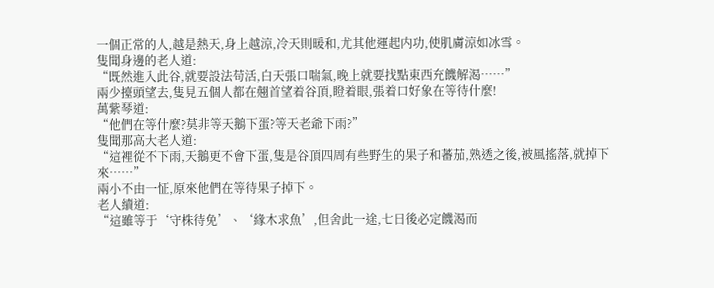一個正常的人,越是熱天,身上越涼,冷天則暖和,尤其他運起内功,使肌膚涼如冰雪。
隻聞身邊的老人道:
“既然進入此谷,就要設法苟活,白天張口喘氣,晚上就要找點東西充饑解渴……”
兩少擡頭望去,隻見五個人都在翹首望着谷頂,瞪着眼,張着口好象在等待什麼!
萬紫琴道:
“他們在等什麼?莫非等天鵝下蛋?等天老爺下雨?”
隻聞那高大老人道:
“這裡從不下雨,天鵝更不會下蛋,隻是谷頂四周有些野生的果子和蕃茄,熟透之後,被風搖落,就掉下來……”
兩小不由一怔,原來他們在等待果子掉下。
老人續道:
“這雖等于‘守株待免’、‘緣木求魚’,但舍此一途,七日後必定饑渴而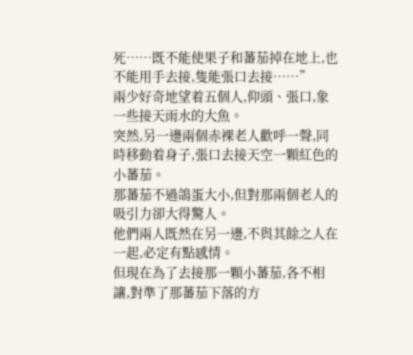死……既不能使果子和蕃茄掉在地上,也不能用手去接,隻能張口去接……”
兩少好奇地望着五個人,仰頭、張口,象一些接天雨水的大魚。
突然,另一邊兩個赤裸老人歡呼一聲,同時移動着身子,張口去接天空一顆紅色的小蕃茄。
那蕃茄不過鴿蛋大小,但對那兩個老人的吸引力卻大得驚人。
他們兩人既然在另一邊,不與其餘之人在一起,必定有點感情。
但現在為了去接那一顆小蕃茄,各不相讓,對準了那蕃茄下落的方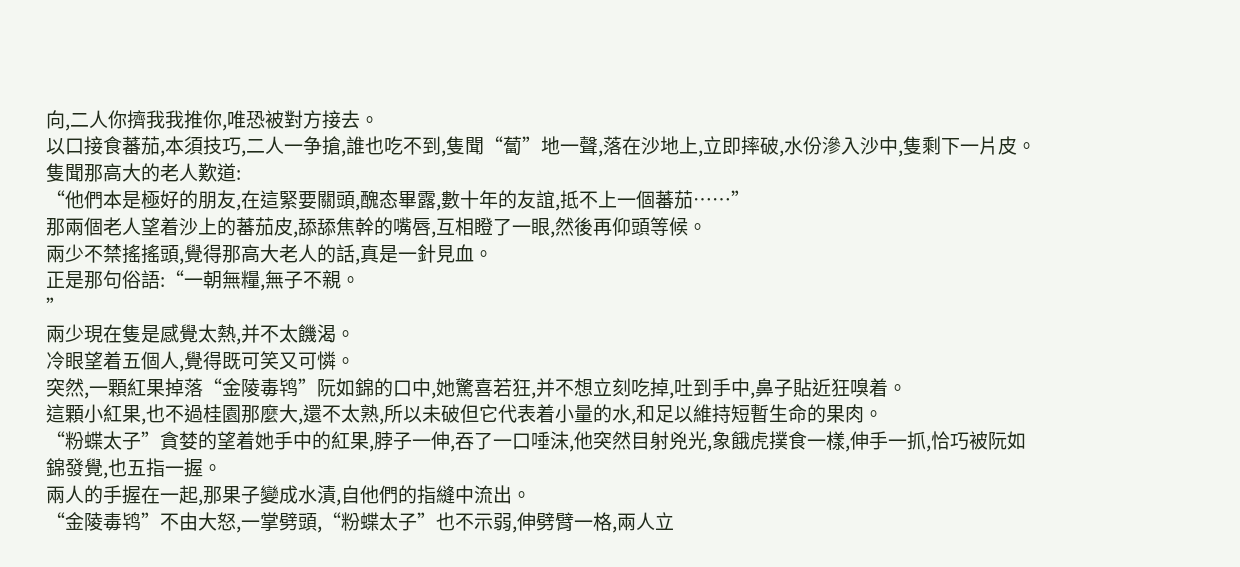向,二人你擠我我推你,唯恐被對方接去。
以口接食蕃茄,本須技巧,二人一争搶,誰也吃不到,隻聞“蔔”地一聲,落在沙地上,立即摔破,水份滲入沙中,隻剩下一片皮。
隻聞那高大的老人歎道:
“他們本是極好的朋友,在這緊要關頭,醜态畢露,數十年的友誼,抵不上一個蕃茄……”
那兩個老人望着沙上的蕃茄皮,舔舔焦幹的嘴唇,互相瞪了一眼,然後再仰頭等候。
兩少不禁搖搖頭,覺得那高大老人的話,真是一針見血。
正是那句俗語:“一朝無糧,無子不親。
”
兩少現在隻是感覺太熱,并不太饑渴。
冷眼望着五個人,覺得既可笑又可憐。
突然,一顆紅果掉落“金陵毒鸨”阮如錦的口中,她驚喜若狂,并不想立刻吃掉,吐到手中,鼻子貼近狂嗅着。
這顆小紅果,也不過桂園那麼大,還不太熟,所以未破但它代表着小量的水,和足以維持短暫生命的果肉。
“粉蝶太子”貪婪的望着她手中的紅果,脖子一伸,吞了一口唾沫,他突然目射兇光,象餓虎撲食一樣,伸手一抓,恰巧被阮如錦發覺,也五指一握。
兩人的手握在一起,那果子變成水漬,自他們的指縫中流出。
“金陵毒鸨”不由大怒,一掌劈頭,“粉蝶太子”也不示弱,伸劈臂一格,兩人立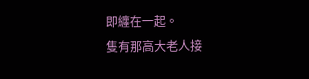即纏在一起。
隻有那高大老人接